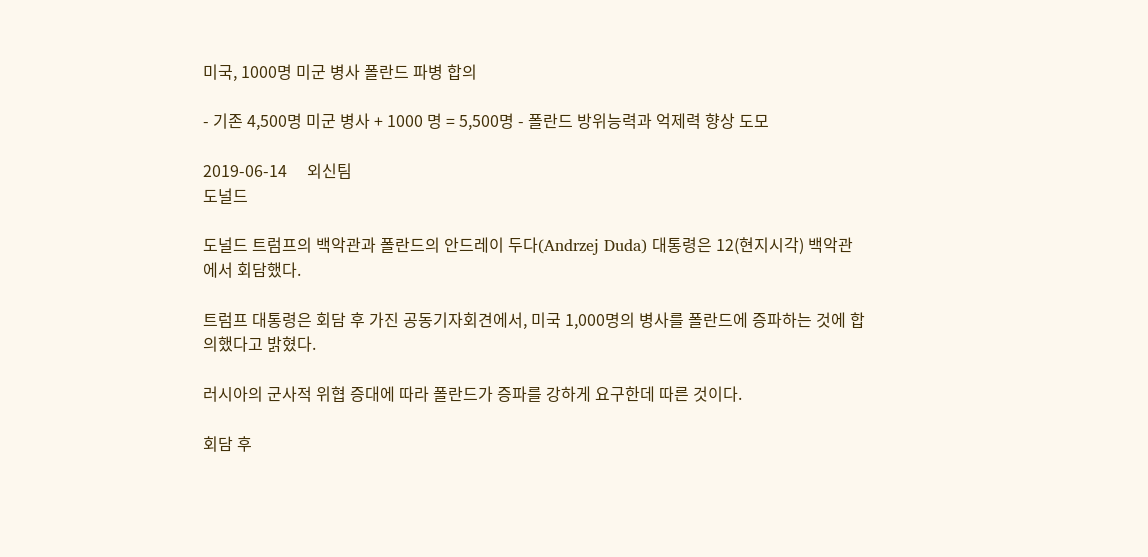미국, 1000명 미군 병사 폴란드 파병 합의

- 기존 4,500명 미군 병사 + 1000 명 = 5,500명 - 폴란드 방위능력과 억제력 향상 도모

2019-06-14     외신팀
도널드

도널드 트럼프의 백악관과 폴란드의 안드레이 두다(Andrzej Duda) 대통령은 12(현지시각) 백악관에서 회담했다.

트럼프 대통령은 회담 후 가진 공동기자회견에서, 미국 1,000명의 병사를 폴란드에 증파하는 것에 합의했다고 밝혔다.

러시아의 군사적 위협 증대에 따라 폴란드가 증파를 강하게 요구한데 따른 것이다.

회담 후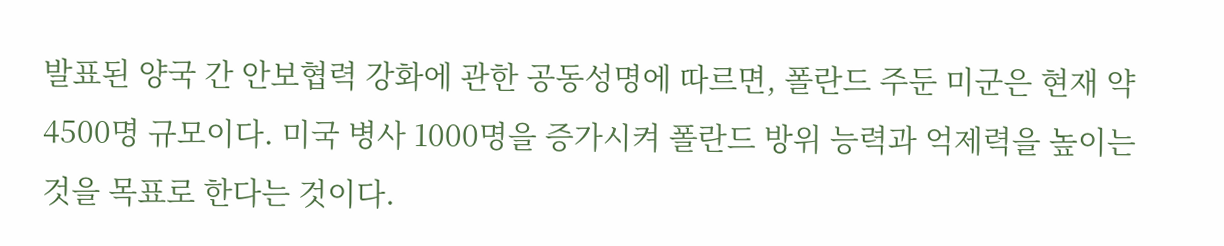발표된 양국 간 안보협력 강화에 관한 공동성명에 따르면, 폴란드 주둔 미군은 현재 약 4500명 규모이다. 미국 병사 1000명을 증가시켜 폴란드 방위 능력과 억제력을 높이는 것을 목표로 한다는 것이다.